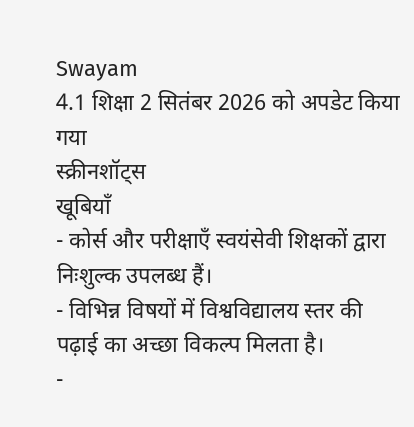Swayam
4.1 शिक्षा 2 सितंबर 2026 को अपडेट किया गया
स्क्रीनशॉट्स
खूबियाँ
- कोर्स और परीक्षाएँ स्वयंसेवी शिक्षकों द्वारा निःशुल्क उपलब्ध हैं।
- विभिन्न विषयों में विश्वविद्यालय स्तर की पढ़ाई का अच्छा विकल्प मिलता है।
-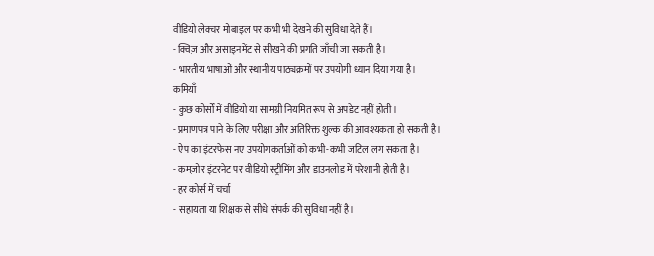वीडियो लेक्चर मोबाइल पर कभी भी देखने की सुविधा देते हैं।
- क्विज़ और असाइनमेंट से सीखने की प्रगति जाँची जा सकती है।
- भारतीय भाषाओं और स्थानीय पाठ्यक्रमों पर उपयोगी ध्यान दिया गया है।
कमियाँ
- कुछ कोर्सों में वीडियो या सामग्री नियमित रूप से अपडेट नहीं होती।
- प्रमाणपत्र पाने के लिए परीक्षा और अतिरिक्त शुल्क की आवश्यकता हो सकती है।
- ऐप का इंटरफेस नए उपयोगकर्ताओं को कभी-कभी जटिल लग सकता है।
- कमज़ोर इंटरनेट पर वीडियो स्ट्रीमिंग और डाउनलोड में परेशानी होती है।
- हर कोर्स में चर्चा
- सहायता या शिक्षक से सीधे संपर्क की सुविधा नहीं है।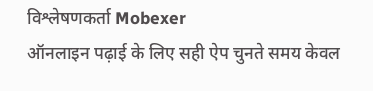विश्लेषणकर्ता Mobexer
ऑनलाइन पढ़ाई के लिए सही ऐप चुनते समय केवल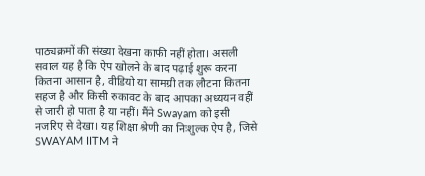पाठ्यक्रमों की संख्या देखना काफी नहीं होता। असली सवाल यह है कि ऐप खोलने के बाद पढ़ाई शुरू करना कितना आसान है, वीडियो या सामग्री तक लौटना कितना सहज है और किसी रुकावट के बाद आपका अध्ययन वहीं से जारी हो पाता है या नहीं। मैंने Swayam को इसी नजरिए से देखा। यह शिक्षा श्रेणी का निःशुल्क ऐप है, जिसे SWAYAM IITM ने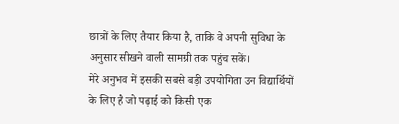छात्रों के लिए तैयार किया है, ताकि वे अपनी सुविधा के अनुसार सीखने वाली सामग्री तक पहुंच सकें।
मेरे अनुभव में इसकी सबसे बड़ी उपयोगिता उन विद्यार्थियों के लिए है जो पढ़ाई को किसी एक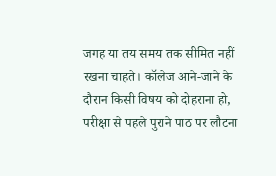जगह या तय समय तक सीमित नहीं रखना चाहते। कॉलेज आने-जाने के दौरान किसी विषय को दोहराना हो, परीक्षा से पहले पुराने पाठ पर लौटना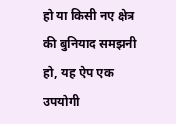हो या किसी नए क्षेत्र की बुनियाद समझनी हो, यह ऐप एक उपयोगी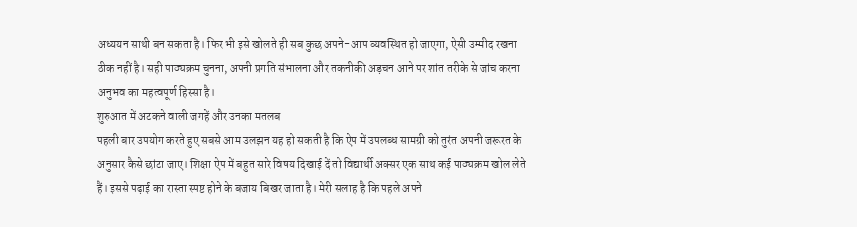अध्ययन साथी बन सकता है। फिर भी इसे खोलते ही सब कुछ अपने-आप व्यवस्थित हो जाएगा, ऐसी उम्मीद रखना ठीक नहीं है। सही पाठ्यक्रम चुनना, अपनी प्रगति संभालना और तकनीकी अड़चन आने पर शांत तरीके से जांच करना अनुभव का महत्वपूर्ण हिस्सा है।
शुरुआत में अटकने वाली जगहें और उनका मतलब
पहली बार उपयोग करते हुए सबसे आम उलझन यह हो सकती है कि ऐप में उपलब्ध सामग्री को तुरंत अपनी जरूरत के अनुसार कैसे छांटा जाए। शिक्षा ऐप में बहुत सारे विषय दिखाई दें तो विद्यार्थी अक्सर एक साथ कई पाठ्यक्रम खोल लेते हैं। इससे पढ़ाई का रास्ता स्पष्ट होने के बजाय बिखर जाता है। मेरी सलाह है कि पहले अपने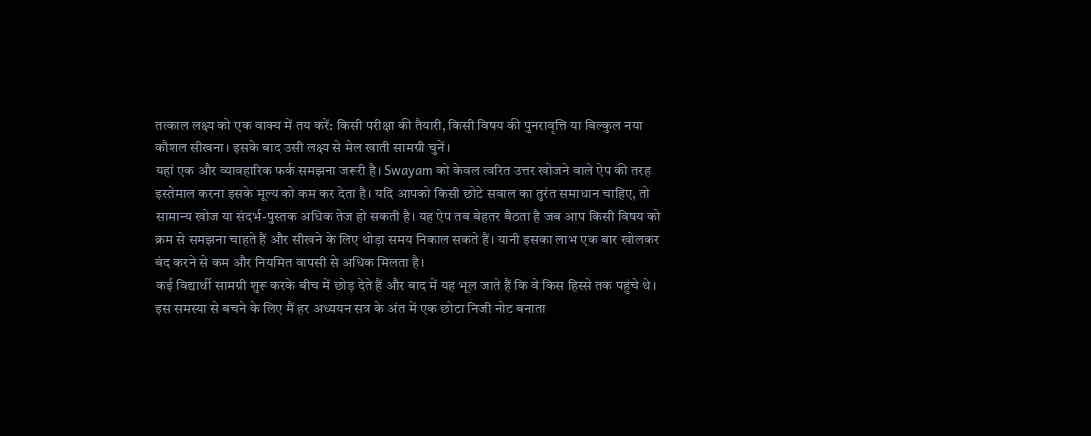तत्काल लक्ष्य को एक वाक्य में तय करें: किसी परीक्षा की तैयारी, किसी विषय की पुनरावृत्ति या बिल्कुल नया कौशल सीखना। इसके बाद उसी लक्ष्य से मेल खाती सामग्री चुनें।
यहां एक और व्यावहारिक फर्क समझना जरूरी है। Swayam को केवल त्वरित उत्तर खोजने वाले ऐप की तरह इस्तेमाल करना इसके मूल्य को कम कर देता है। यदि आपको किसी छोटे सवाल का तुरंत समाधान चाहिए, तो सामान्य खोज या संदर्भ-पुस्तक अधिक तेज हो सकती है। यह ऐप तब बेहतर बैठता है जब आप किसी विषय को क्रम से समझना चाहते हैं और सीखने के लिए थोड़ा समय निकाल सकते हैं। यानी इसका लाभ एक बार खोलकर बंद करने से कम और नियमित वापसी से अधिक मिलता है।
कई विद्यार्थी सामग्री शुरू करके बीच में छोड़ देते हैं और बाद में यह भूल जाते हैं कि वे किस हिस्से तक पहुंचे थे। इस समस्या से बचने के लिए मैं हर अध्ययन सत्र के अंत में एक छोटा निजी नोट बनाता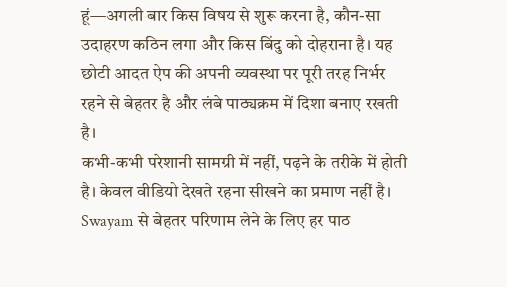हूं—अगली बार किस विषय से शुरू करना है, कौन-सा उदाहरण कठिन लगा और किस बिंदु को दोहराना है। यह छोटी आदत ऐप की अपनी व्यवस्था पर पूरी तरह निर्भर रहने से बेहतर है और लंबे पाठ्यक्रम में दिशा बनाए रखती है।
कभी-कभी परेशानी सामग्री में नहीं, पढ़ने के तरीके में होती है। केवल वीडियो देखते रहना सीखने का प्रमाण नहीं है। Swayam से बेहतर परिणाम लेने के लिए हर पाठ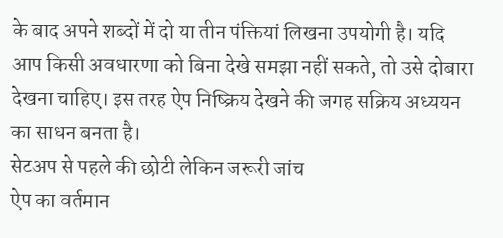के बाद अपने शब्दों में दो या तीन पंक्तियां लिखना उपयोगी है। यदि आप किसी अवधारणा को बिना देखे समझा नहीं सकते, तो उसे दोबारा देखना चाहिए। इस तरह ऐप निष्क्रिय देखने की जगह सक्रिय अध्ययन का साधन बनता है।
सेटअप से पहले की छोटी लेकिन जरूरी जांच
ऐप का वर्तमान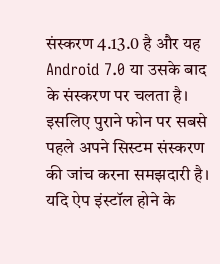संस्करण 4.13.0 है और यह Android 7.0 या उसके बाद के संस्करण पर चलता है। इसलिए पुराने फोन पर सबसे पहले अपने सिस्टम संस्करण की जांच करना समझदारी है। यदि ऐप इंस्टॉल होने के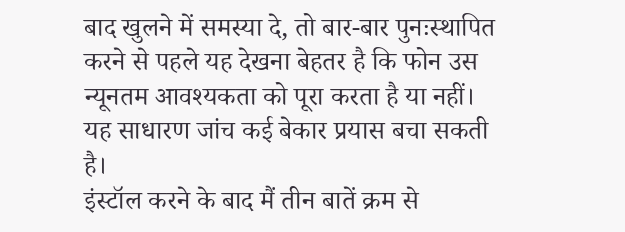बाद खुलने में समस्या दे, तो बार-बार पुनःस्थापित करने से पहले यह देखना बेहतर है कि फोन उस न्यूनतम आवश्यकता को पूरा करता है या नहीं। यह साधारण जांच कई बेकार प्रयास बचा सकती है।
इंस्टॉल करने के बाद मैं तीन बातें क्रम से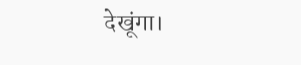देखूंगा।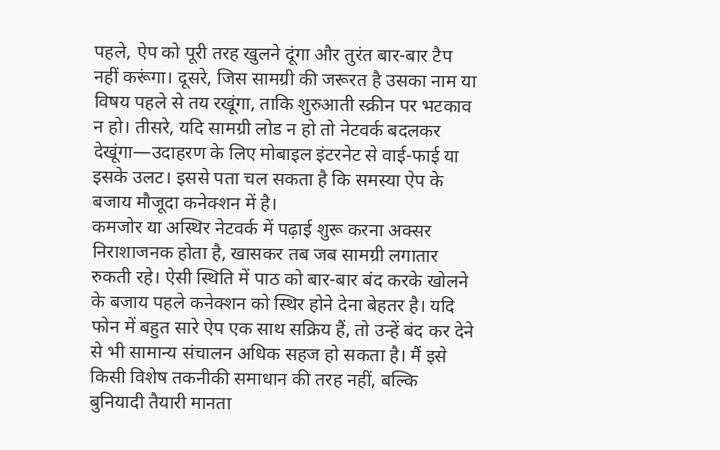पहले, ऐप को पूरी तरह खुलने दूंगा और तुरंत बार-बार टैप नहीं करूंगा। दूसरे, जिस सामग्री की जरूरत है उसका नाम या विषय पहले से तय रखूंगा, ताकि शुरुआती स्क्रीन पर भटकाव न हो। तीसरे, यदि सामग्री लोड न हो तो नेटवर्क बदलकर देखूंगा—उदाहरण के लिए मोबाइल इंटरनेट से वाई-फाई या इसके उलट। इससे पता चल सकता है कि समस्या ऐप के बजाय मौजूदा कनेक्शन में है।
कमजोर या अस्थिर नेटवर्क में पढ़ाई शुरू करना अक्सर निराशाजनक होता है, खासकर तब जब सामग्री लगातार रुकती रहे। ऐसी स्थिति में पाठ को बार-बार बंद करके खोलने के बजाय पहले कनेक्शन को स्थिर होने देना बेहतर है। यदि फोन में बहुत सारे ऐप एक साथ सक्रिय हैं, तो उन्हें बंद कर देने से भी सामान्य संचालन अधिक सहज हो सकता है। मैं इसे किसी विशेष तकनीकी समाधान की तरह नहीं, बल्कि बुनियादी तैयारी मानता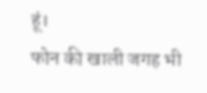हूं।
फोन की खाली जगह भी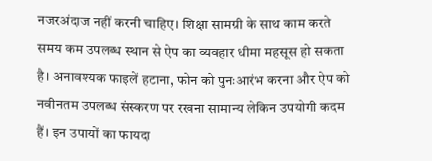नजरअंदाज नहीं करनी चाहिए। शिक्षा सामग्री के साथ काम करते समय कम उपलब्ध स्थान से ऐप का व्यवहार धीमा महसूस हो सकता है। अनावश्यक फाइलें हटाना, फोन को पुनःआरंभ करना और ऐप को नवीनतम उपलब्ध संस्करण पर रखना सामान्य लेकिन उपयोगी कदम हैं। इन उपायों का फायदा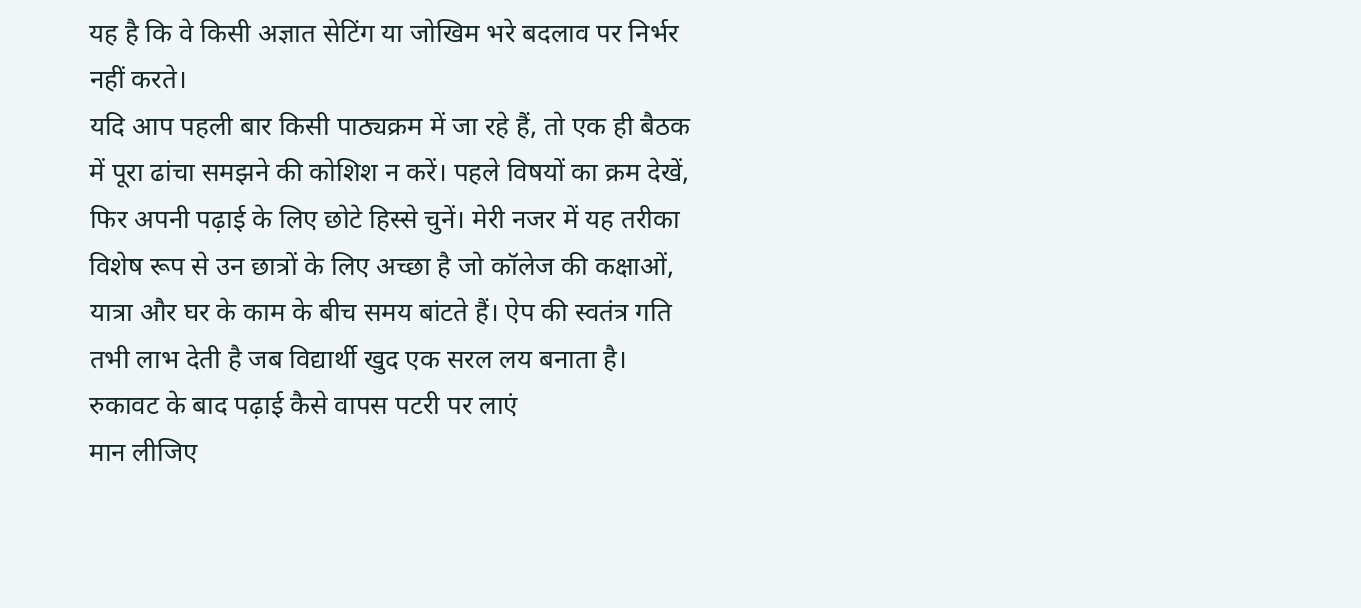यह है कि वे किसी अज्ञात सेटिंग या जोखिम भरे बदलाव पर निर्भर नहीं करते।
यदि आप पहली बार किसी पाठ्यक्रम में जा रहे हैं, तो एक ही बैठक में पूरा ढांचा समझने की कोशिश न करें। पहले विषयों का क्रम देखें, फिर अपनी पढ़ाई के लिए छोटे हिस्से चुनें। मेरी नजर में यह तरीका विशेष रूप से उन छात्रों के लिए अच्छा है जो कॉलेज की कक्षाओं, यात्रा और घर के काम के बीच समय बांटते हैं। ऐप की स्वतंत्र गति तभी लाभ देती है जब विद्यार्थी खुद एक सरल लय बनाता है।
रुकावट के बाद पढ़ाई कैसे वापस पटरी पर लाएं
मान लीजिए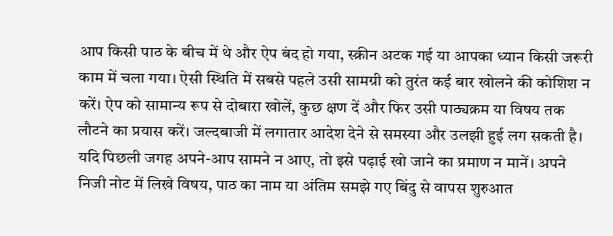आप किसी पाठ के बीच में थे और ऐप बंद हो गया, स्क्रीन अटक गई या आपका ध्यान किसी जरूरी काम में चला गया। ऐसी स्थिति में सबसे पहले उसी सामग्री को तुरंत कई बार खोलने की कोशिश न करें। ऐप को सामान्य रूप से दोबारा खोलें, कुछ क्षण दें और फिर उसी पाठ्यक्रम या विषय तक लौटने का प्रयास करें। जल्दबाजी में लगातार आदेश देने से समस्या और उलझी हुई लग सकती है।
यदि पिछली जगह अपने-आप सामने न आए, तो इसे पढ़ाई खो जाने का प्रमाण न मानें। अपने निजी नोट में लिखे विषय, पाठ का नाम या अंतिम समझे गए बिंदु से वापस शुरुआत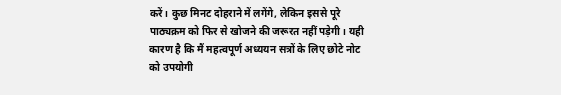करें। कुछ मिनट दोहराने में लगेंगे, लेकिन इससे पूरे पाठ्यक्रम को फिर से खोजने की जरूरत नहीं पड़ेगी। यही कारण है कि मैं महत्वपूर्ण अध्ययन सत्रों के लिए छोटे नोट को उपयोगी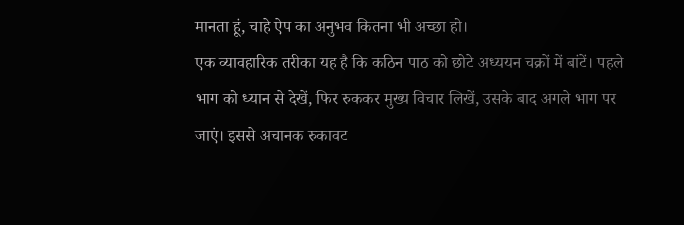मानता हूं, चाहे ऐप का अनुभव कितना भी अच्छा हो।
एक व्यावहारिक तरीका यह है कि कठिन पाठ को छोटे अध्ययन चक्रों में बांटें। पहले भाग को ध्यान से देखें, फिर रुककर मुख्य विचार लिखें, उसके बाद अगले भाग पर जाएं। इससे अचानक रुकावट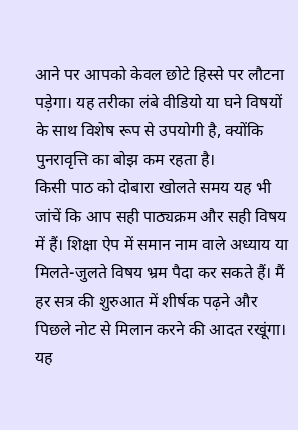आने पर आपको केवल छोटे हिस्से पर लौटना पड़ेगा। यह तरीका लंबे वीडियो या घने विषयों के साथ विशेष रूप से उपयोगी है, क्योंकि पुनरावृत्ति का बोझ कम रहता है।
किसी पाठ को दोबारा खोलते समय यह भी जांचें कि आप सही पाठ्यक्रम और सही विषय में हैं। शिक्षा ऐप में समान नाम वाले अध्याय या मिलते-जुलते विषय भ्रम पैदा कर सकते हैं। मैं हर सत्र की शुरुआत में शीर्षक पढ़ने और पिछले नोट से मिलान करने की आदत रखूंगा। यह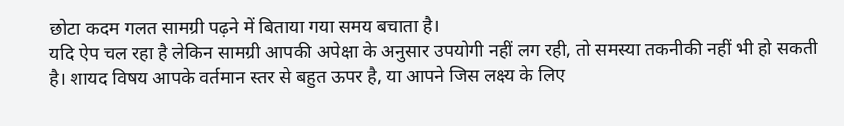छोटा कदम गलत सामग्री पढ़ने में बिताया गया समय बचाता है।
यदि ऐप चल रहा है लेकिन सामग्री आपकी अपेक्षा के अनुसार उपयोगी नहीं लग रही, तो समस्या तकनीकी नहीं भी हो सकती है। शायद विषय आपके वर्तमान स्तर से बहुत ऊपर है, या आपने जिस लक्ष्य के लिए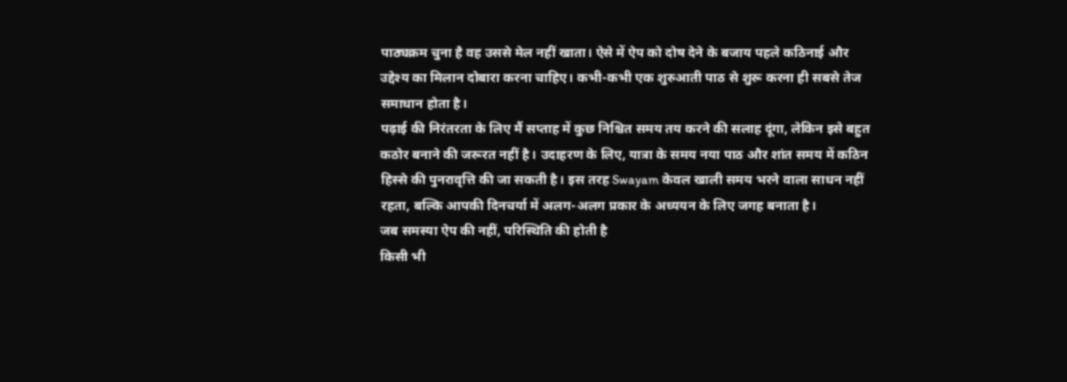पाठ्यक्रम चुना है वह उससे मेल नहीं खाता। ऐसे में ऐप को दोष देने के बजाय पहले कठिनाई और उद्देश्य का मिलान दोबारा करना चाहिए। कभी-कभी एक शुरुआती पाठ से शुरू करना ही सबसे तेज समाधान होता है।
पढ़ाई की निरंतरता के लिए मैं सप्ताह में कुछ निश्चित समय तय करने की सलाह दूंगा, लेकिन इसे बहुत कठोर बनाने की जरूरत नहीं है। उदाहरण के लिए, यात्रा के समय नया पाठ और शांत समय में कठिन हिस्से की पुनरावृत्ति की जा सकती है। इस तरह Swayam केवल खाली समय भरने वाला साधन नहीं रहता, बल्कि आपकी दिनचर्या में अलग-अलग प्रकार के अध्ययन के लिए जगह बनाता है।
जब समस्या ऐप की नहीं, परिस्थिति की होती है
किसी भी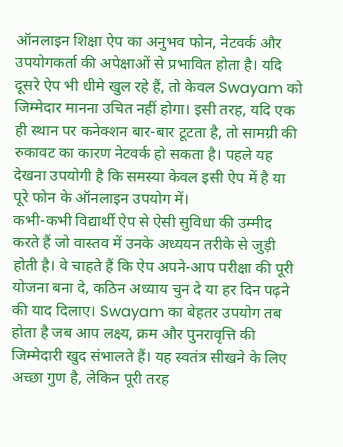ऑनलाइन शिक्षा ऐप का अनुभव फोन, नेटवर्क और उपयोगकर्ता की अपेक्षाओं से प्रभावित होता है। यदि दूसरे ऐप भी धीमे खुल रहे हैं, तो केवल Swayam को जिम्मेदार मानना उचित नहीं होगा। इसी तरह, यदि एक ही स्थान पर कनेक्शन बार-बार टूटता है, तो सामग्री की रुकावट का कारण नेटवर्क हो सकता है। पहले यह देखना उपयोगी है कि समस्या केवल इसी ऐप में है या पूरे फोन के ऑनलाइन उपयोग में।
कभी-कभी विद्यार्थी ऐप से ऐसी सुविधा की उम्मीद करते हैं जो वास्तव में उनके अध्ययन तरीके से जुड़ी होती है। वे चाहते हैं कि ऐप अपने-आप परीक्षा की पूरी योजना बना दे, कठिन अध्याय चुन दे या हर दिन पढ़ने की याद दिलाए। Swayam का बेहतर उपयोग तब होता है जब आप लक्ष्य, क्रम और पुनरावृत्ति की जिम्मेदारी खुद संभालते हैं। यह स्वतंत्र सीखने के लिए अच्छा गुण है, लेकिन पूरी तरह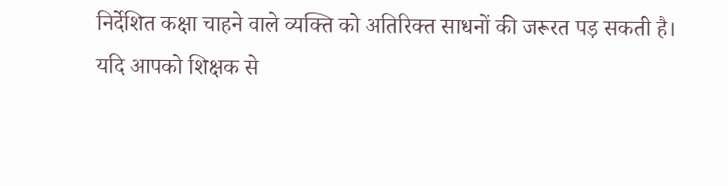निर्देशित कक्षा चाहने वाले व्यक्ति को अतिरिक्त साधनों की जरूरत पड़ सकती है।
यदि आपको शिक्षक से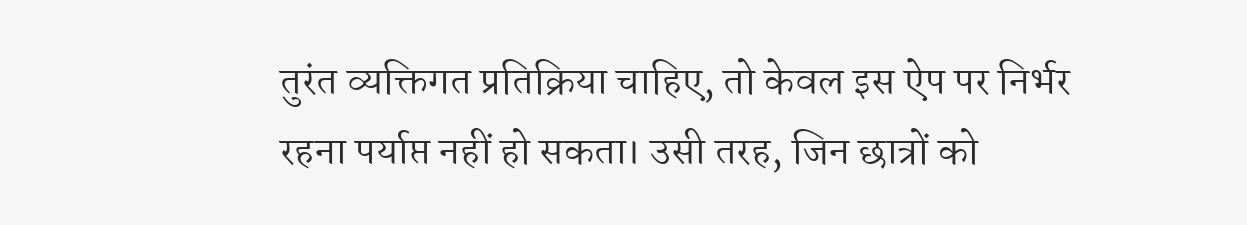तुरंत व्यक्तिगत प्रतिक्रिया चाहिए, तो केवल इस ऐप पर निर्भर रहना पर्याप्त नहीं हो सकता। उसी तरह, जिन छात्रों को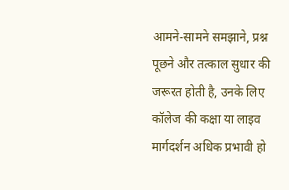आमने-सामने समझाने, प्रश्न पूछने और तत्काल सुधार की जरूरत होती है, उनके लिए कॉलेज की कक्षा या लाइव मार्गदर्शन अधिक प्रभावी हो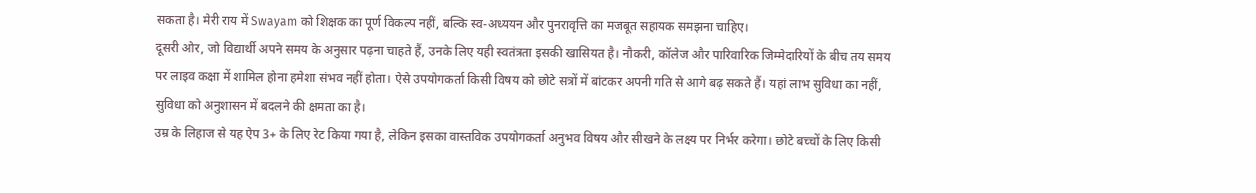सकता है। मेरी राय में Swayam को शिक्षक का पूर्ण विकल्प नहीं, बल्कि स्व-अध्ययन और पुनरावृत्ति का मजबूत सहायक समझना चाहिए।
दूसरी ओर, जो विद्यार्थी अपने समय के अनुसार पढ़ना चाहते हैं, उनके लिए यही स्वतंत्रता इसकी खासियत है। नौकरी, कॉलेज और पारिवारिक जिम्मेदारियों के बीच तय समय पर लाइव कक्षा में शामिल होना हमेशा संभव नहीं होता। ऐसे उपयोगकर्ता किसी विषय को छोटे सत्रों में बांटकर अपनी गति से आगे बढ़ सकते हैं। यहां लाभ सुविधा का नहीं, सुविधा को अनुशासन में बदलने की क्षमता का है।
उम्र के लिहाज से यह ऐप 3+ के लिए रेट किया गया है, लेकिन इसका वास्तविक उपयोगकर्ता अनुभव विषय और सीखने के लक्ष्य पर निर्भर करेगा। छोटे बच्चों के लिए किसी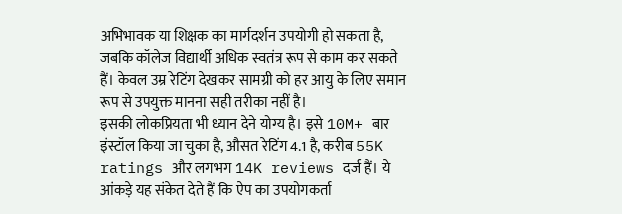अभिभावक या शिक्षक का मार्गदर्शन उपयोगी हो सकता है, जबकि कॉलेज विद्यार्थी अधिक स्वतंत्र रूप से काम कर सकते हैं। केवल उम्र रेटिंग देखकर सामग्री को हर आयु के लिए समान रूप से उपयुक्त मानना सही तरीका नहीं है।
इसकी लोकप्रियता भी ध्यान देने योग्य है। इसे 10M+ बार इंस्टॉल किया जा चुका है, औसत रेटिंग 4.1 है, करीब 55K ratings और लगभग 14K reviews दर्ज हैं। ये आंकड़े यह संकेत देते हैं कि ऐप का उपयोगकर्ता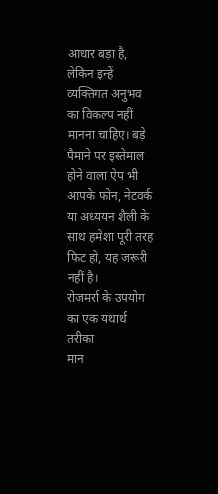आधार बड़ा है, लेकिन इन्हें व्यक्तिगत अनुभव का विकल्प नहीं मानना चाहिए। बड़े पैमाने पर इस्तेमाल होने वाला ऐप भी आपके फोन, नेटवर्क या अध्ययन शैली के साथ हमेशा पूरी तरह फिट हो, यह जरूरी नहीं है।
रोजमर्रा के उपयोग का एक यथार्थ तरीका
मान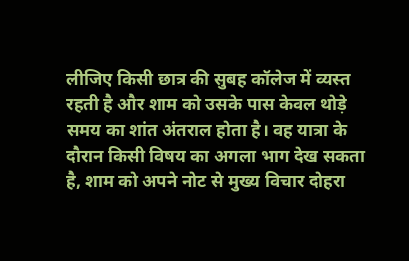लीजिए किसी छात्र की सुबह कॉलेज में व्यस्त रहती है और शाम को उसके पास केवल थोड़े समय का शांत अंतराल होता है। वह यात्रा के दौरान किसी विषय का अगला भाग देख सकता है, शाम को अपने नोट से मुख्य विचार दोहरा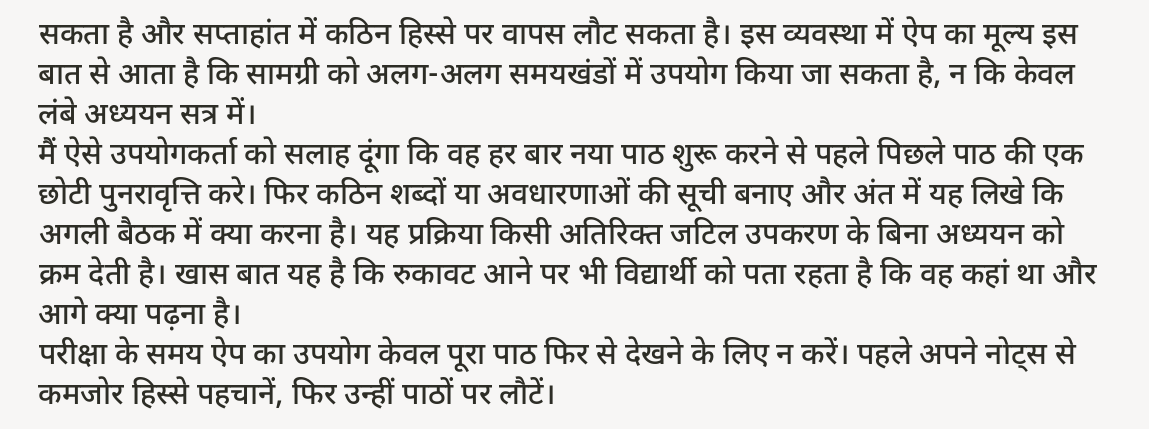सकता है और सप्ताहांत में कठिन हिस्से पर वापस लौट सकता है। इस व्यवस्था में ऐप का मूल्य इस बात से आता है कि सामग्री को अलग-अलग समयखंडों में उपयोग किया जा सकता है, न कि केवल लंबे अध्ययन सत्र में।
मैं ऐसे उपयोगकर्ता को सलाह दूंगा कि वह हर बार नया पाठ शुरू करने से पहले पिछले पाठ की एक छोटी पुनरावृत्ति करे। फिर कठिन शब्दों या अवधारणाओं की सूची बनाए और अंत में यह लिखे कि अगली बैठक में क्या करना है। यह प्रक्रिया किसी अतिरिक्त जटिल उपकरण के बिना अध्ययन को क्रम देती है। खास बात यह है कि रुकावट आने पर भी विद्यार्थी को पता रहता है कि वह कहां था और आगे क्या पढ़ना है।
परीक्षा के समय ऐप का उपयोग केवल पूरा पाठ फिर से देखने के लिए न करें। पहले अपने नोट्स से कमजोर हिस्से पहचानें, फिर उन्हीं पाठों पर लौटें।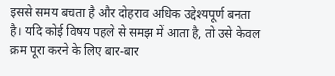इससे समय बचता है और दोहराव अधिक उद्देश्यपूर्ण बनता है। यदि कोई विषय पहले से समझ में आता है, तो उसे केवल क्रम पूरा करने के लिए बार-बार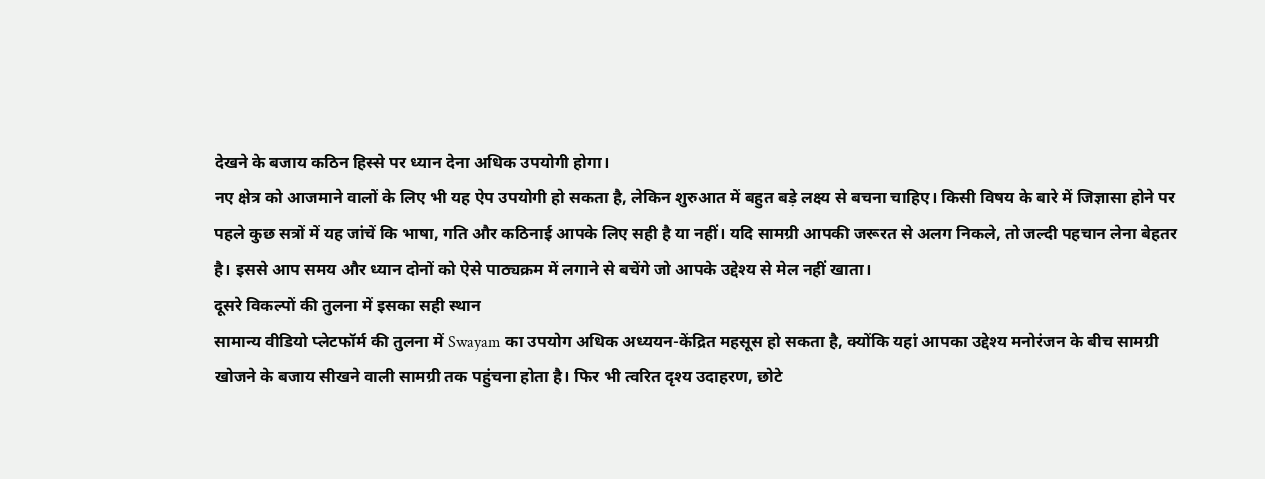देखने के बजाय कठिन हिस्से पर ध्यान देना अधिक उपयोगी होगा।
नए क्षेत्र को आजमाने वालों के लिए भी यह ऐप उपयोगी हो सकता है, लेकिन शुरुआत में बहुत बड़े लक्ष्य से बचना चाहिए। किसी विषय के बारे में जिज्ञासा होने पर पहले कुछ सत्रों में यह जांचें कि भाषा, गति और कठिनाई आपके लिए सही है या नहीं। यदि सामग्री आपकी जरूरत से अलग निकले, तो जल्दी पहचान लेना बेहतर है। इससे आप समय और ध्यान दोनों को ऐसे पाठ्यक्रम में लगाने से बचेंगे जो आपके उद्देश्य से मेल नहीं खाता।
दूसरे विकल्पों की तुलना में इसका सही स्थान
सामान्य वीडियो प्लेटफॉर्म की तुलना में Swayam का उपयोग अधिक अध्ययन-केंद्रित महसूस हो सकता है, क्योंकि यहां आपका उद्देश्य मनोरंजन के बीच सामग्री खोजने के बजाय सीखने वाली सामग्री तक पहुंचना होता है। फिर भी त्वरित दृश्य उदाहरण, छोटे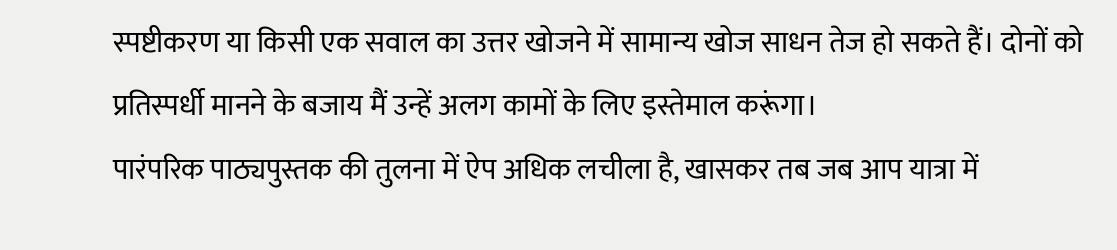स्पष्टीकरण या किसी एक सवाल का उत्तर खोजने में सामान्य खोज साधन तेज हो सकते हैं। दोनों को प्रतिस्पर्धी मानने के बजाय मैं उन्हें अलग कामों के लिए इस्तेमाल करूंगा।
पारंपरिक पाठ्यपुस्तक की तुलना में ऐप अधिक लचीला है, खासकर तब जब आप यात्रा में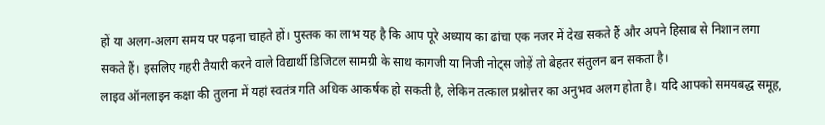हों या अलग-अलग समय पर पढ़ना चाहते हों। पुस्तक का लाभ यह है कि आप पूरे अध्याय का ढांचा एक नजर में देख सकते हैं और अपने हिसाब से निशान लगा सकते हैं। इसलिए गहरी तैयारी करने वाले विद्यार्थी डिजिटल सामग्री के साथ कागजी या निजी नोट्स जोड़ें तो बेहतर संतुलन बन सकता है।
लाइव ऑनलाइन कक्षा की तुलना में यहां स्वतंत्र गति अधिक आकर्षक हो सकती है, लेकिन तत्काल प्रश्नोत्तर का अनुभव अलग होता है। यदि आपको समयबद्ध समूह,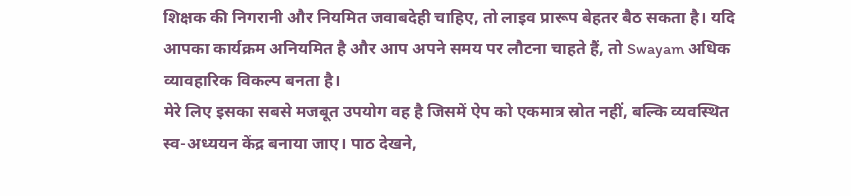शिक्षक की निगरानी और नियमित जवाबदेही चाहिए, तो लाइव प्रारूप बेहतर बैठ सकता है। यदि आपका कार्यक्रम अनियमित है और आप अपने समय पर लौटना चाहते हैं, तो Swayam अधिक व्यावहारिक विकल्प बनता है।
मेरे लिए इसका सबसे मजबूत उपयोग वह है जिसमें ऐप को एकमात्र स्रोत नहीं, बल्कि व्यवस्थित स्व-अध्ययन केंद्र बनाया जाए। पाठ देखने,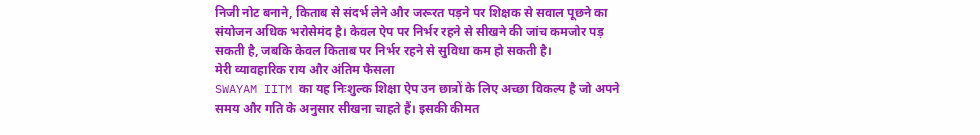निजी नोट बनाने, किताब से संदर्भ लेने और जरूरत पड़ने पर शिक्षक से सवाल पूछने का संयोजन अधिक भरोसेमंद है। केवल ऐप पर निर्भर रहने से सीखने की जांच कमजोर पड़ सकती है, जबकि केवल किताब पर निर्भर रहने से सुविधा कम हो सकती है।
मेरी व्यावहारिक राय और अंतिम फैसला
SWAYAM IITM का यह निःशुल्क शिक्षा ऐप उन छात्रों के लिए अच्छा विकल्प है जो अपने समय और गति के अनुसार सीखना चाहते हैं। इसकी कीमत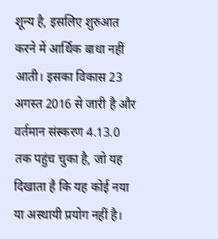शून्य है, इसलिए शुरुआत करने में आर्थिक बाधा नहीं आती। इसका विकास 23 अगस्त 2016 से जारी है और वर्तमान संस्करण 4.13.0 तक पहुंच चुका है, जो यह दिखाता है कि यह कोई नया या अस्थायी प्रयोग नहीं है।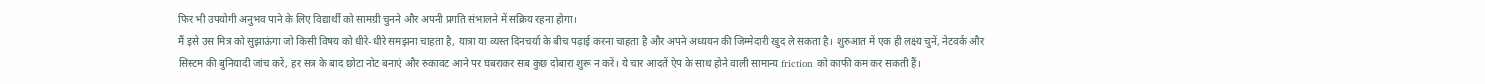फिर भी उपयोगी अनुभव पाने के लिए विद्यार्थी को सामग्री चुनने और अपनी प्रगति संभालने में सक्रिय रहना होगा।
मैं इसे उस मित्र को सुझाऊंगा जो किसी विषय को धीरे-धीरे समझना चाहता है, यात्रा या व्यस्त दिनचर्या के बीच पढ़ाई करना चाहता है और अपने अध्ययन की जिम्मेदारी खुद ले सकता है। शुरुआत में एक ही लक्ष्य चुनें, नेटवर्क और सिस्टम की बुनियादी जांच करें, हर सत्र के बाद छोटा नोट बनाएं और रुकावट आने पर घबराकर सब कुछ दोबारा शुरू न करें। ये चार आदतें ऐप के साथ होने वाली सामान्य friction को काफी कम कर सकती हैं।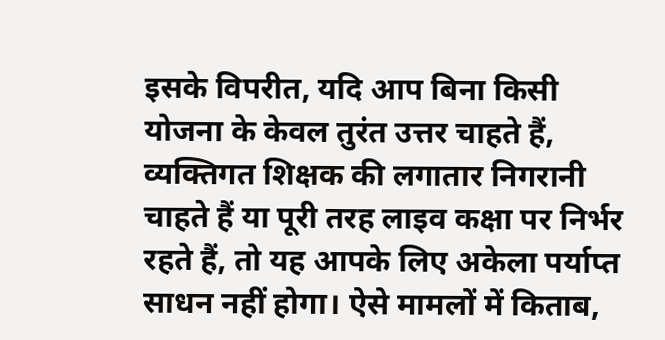इसके विपरीत, यदि आप बिना किसी योजना के केवल तुरंत उत्तर चाहते हैं, व्यक्तिगत शिक्षक की लगातार निगरानी चाहते हैं या पूरी तरह लाइव कक्षा पर निर्भर रहते हैं, तो यह आपके लिए अकेला पर्याप्त साधन नहीं होगा। ऐसे मामलों में किताब,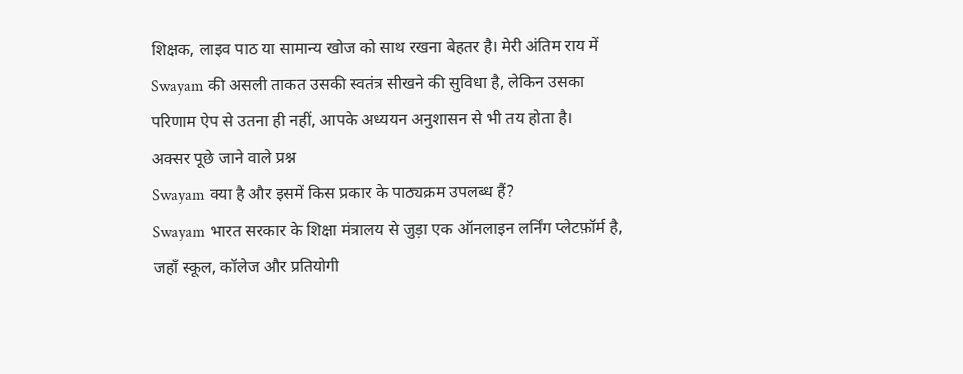शिक्षक, लाइव पाठ या सामान्य खोज को साथ रखना बेहतर है। मेरी अंतिम राय में Swayam की असली ताकत उसकी स्वतंत्र सीखने की सुविधा है, लेकिन उसका परिणाम ऐप से उतना ही नहीं, आपके अध्ययन अनुशासन से भी तय होता है।
अक्सर पूछे जाने वाले प्रश्न
Swayam क्या है और इसमें किस प्रकार के पाठ्यक्रम उपलब्ध हैं?
Swayam भारत सरकार के शिक्षा मंत्रालय से जुड़ा एक ऑनलाइन लर्निंग प्लेटफ़ॉर्म है, जहाँ स्कूल, कॉलेज और प्रतियोगी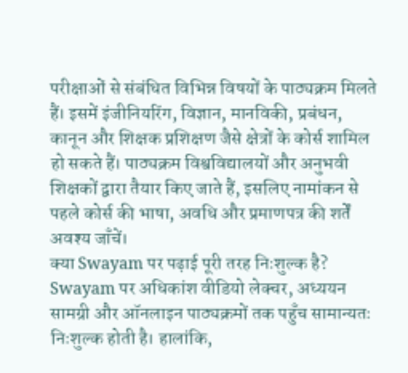परीक्षाओं से संबंधित विभिन्न विषयों के पाठ्यक्रम मिलते हैं। इसमें इंजीनियरिंग, विज्ञान, मानविकी, प्रबंधन, कानून और शिक्षक प्रशिक्षण जैसे क्षेत्रों के कोर्स शामिल हो सकते हैं। पाठ्यक्रम विश्वविद्यालयों और अनुभवी शिक्षकों द्वारा तैयार किए जाते हैं, इसलिए नामांकन से पहले कोर्स की भाषा, अवधि और प्रमाणपत्र की शर्तें अवश्य जाँचें।
क्या Swayam पर पढ़ाई पूरी तरह निःशुल्क है?
Swayam पर अधिकांश वीडियो लेक्चर, अध्ययन सामग्री और ऑनलाइन पाठ्यक्रमों तक पहुँच सामान्यतः निःशुल्क होती है। हालांकि,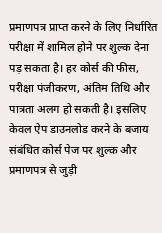प्रमाणपत्र प्राप्त करने के लिए निर्धारित परीक्षा में शामिल होने पर शुल्क देना पड़ सकता है। हर कोर्स की फीस, परीक्षा पंजीकरण, अंतिम तिथि और पात्रता अलग हो सकती है। इसलिए केवल ऐप डाउनलोड करने के बजाय संबंधित कोर्स पेज पर शुल्क और प्रमाणपत्र से जुड़ी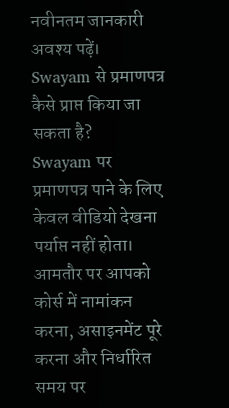नवीनतम जानकारी अवश्य पढ़ें।
Swayam से प्रमाणपत्र कैसे प्राप्त किया जा सकता है?
Swayam पर प्रमाणपत्र पाने के लिए केवल वीडियो देखना पर्याप्त नहीं होता। आमतौर पर आपको कोर्स में नामांकन करना, असाइनमेंट पूरे करना और निर्धारित समय पर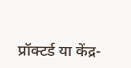प्रॉक्टर्ड या केंद्र-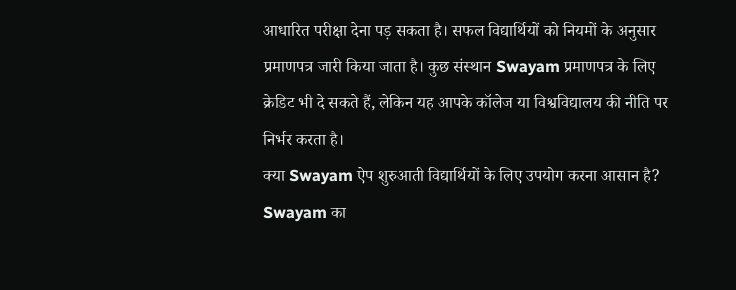आधारित परीक्षा देना पड़ सकता है। सफल विद्यार्थियों को नियमों के अनुसार प्रमाणपत्र जारी किया जाता है। कुछ संस्थान Swayam प्रमाणपत्र के लिए क्रेडिट भी दे सकते हैं, लेकिन यह आपके कॉलेज या विश्वविद्यालय की नीति पर निर्भर करता है।
क्या Swayam ऐप शुरुआती विद्यार्थियों के लिए उपयोग करना आसान है?
Swayam का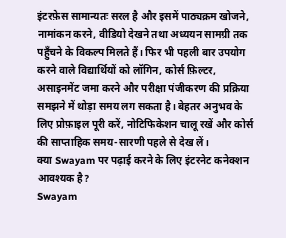इंटरफ़ेस सामान्यतः सरल है और इसमें पाठ्यक्रम खोजने, नामांकन करने, वीडियो देखने तथा अध्ययन सामग्री तक पहुँचने के विकल्प मिलते हैं। फिर भी पहली बार उपयोग करने वाले विद्यार्थियों को लॉगिन, कोर्स फ़िल्टर, असाइनमेंट जमा करने और परीक्षा पंजीकरण की प्रक्रिया समझने में थोड़ा समय लग सकता है। बेहतर अनुभव के लिए प्रोफ़ाइल पूरी करें, नोटिफिकेशन चालू रखें और कोर्स की साप्ताहिक समय-सारणी पहले से देख लें।
क्या Swayam पर पढ़ाई करने के लिए इंटरनेट कनेक्शन आवश्यक है?
Swayam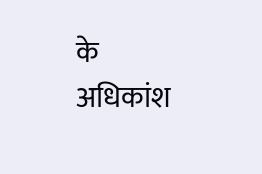के अधिकांश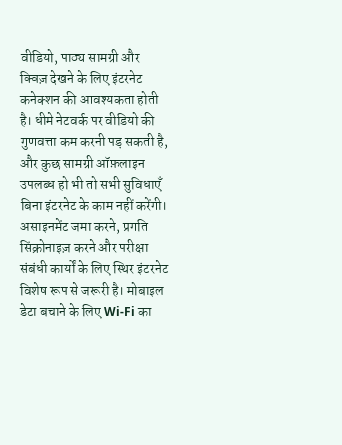वीडियो, पाठ्य सामग्री और क्विज़ देखने के लिए इंटरनेट कनेक्शन की आवश्यकता होती है। धीमे नेटवर्क पर वीडियो की गुणवत्ता कम करनी पड़ सकती है, और कुछ सामग्री ऑफ़लाइन उपलब्ध हो भी तो सभी सुविधाएँ बिना इंटरनेट के काम नहीं करेंगी। असाइनमेंट जमा करने, प्रगति सिंक्रोनाइज़ करने और परीक्षा संबंधी कार्यों के लिए स्थिर इंटरनेट विशेष रूप से जरूरी है। मोबाइल डेटा बचाने के लिए Wi‑Fi का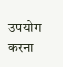उपयोग करना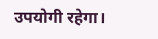उपयोगी रहेगा।